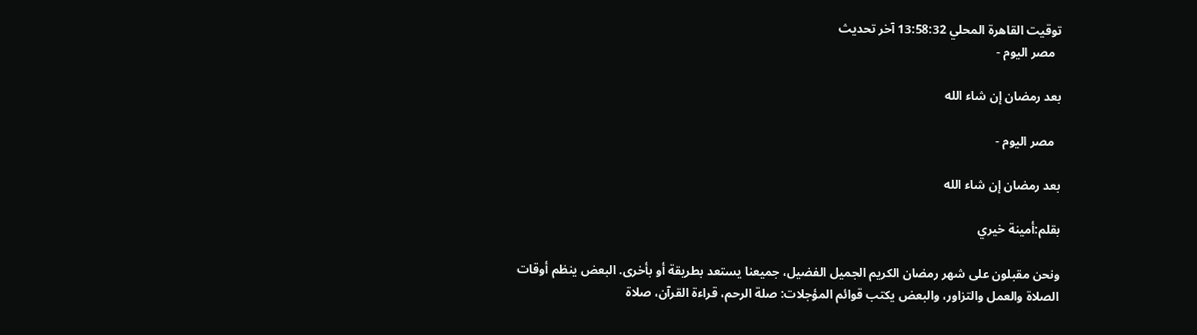توقيت القاهرة المحلي 13:58:32 آخر تحديث
  مصر اليوم -

بعد رمضان إن شاء الله

  مصر اليوم -

بعد رمضان إن شاء الله

بقلم:أمينة خيري

ونحن مقبلون على شهر رمضان الكريم الجميل الفضيل، جميعنا يستعد بطريقة أو بأخرى. البعض ينظم أوقات الصلاة والعمل والتزاور، والبعض يكتب قوائم المؤجلات: صلة الرحم، قراءة القرآن، صلاة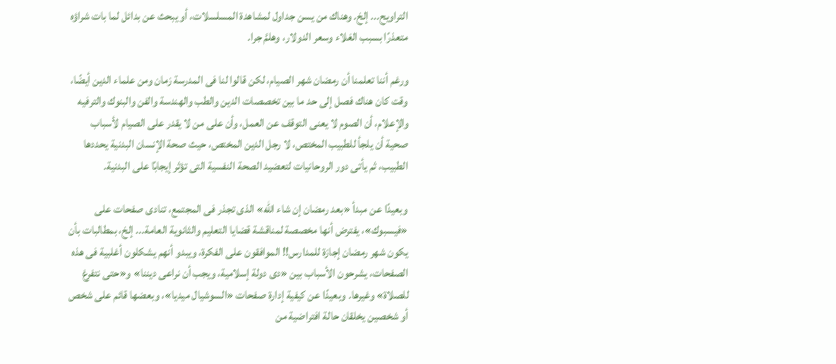التراويح... إلخ. وهناك من يسن جداول لمشاهدة المسلسلات، أو يبحث عن بدائل لما بات شراؤه متعذرًا بسبب الغلاء وسعر الدولار، وهلمَّ جرا.

ورغم أننا تعلمنا أن رمضان شهر الصيام، لكن قالوا لنا فى المدرسة زمان ومن علماء الدين أيضًا، وقت كان هناك فصل إلى حد ما بين تخصصات الدين والطب والهندسة والفن والبنوك والترفيه والإعلام، أن الصوم لا يعنى التوقف عن العمل، وأن على من لا يقدر على الصيام لأسباب صحية أن يلجأ للطبيب المختص، لا رجل الدين المختص، حيث صحة الإنسان البدنية يحددها الطبيب، ثم يأتى دور الروحانيات لتعضيد الصحة النفسية التى تؤثر إيجابًا على البدنية.

وبعيدًا عن مبدأ «بعد رمضان إن شاء الله» الذى تجذر فى المجتمع، تنادى صفحات على «فيسبوك»، يفترض أنها مخصصة لمناقشة قضايا التعليم والثانوية العامة... إلخ، بمطالبات بأن يكون شهر رمضان إجازة للمدارس!! الموافقون على الفكرة، ويبدو أنهم يشكلون أغلبية فى هذه الصفحات، يشرحون الأسباب بين «دى دولة إسلامية، ويجب أن نراعى ديننا» و«حتى نتفرغ للصلاة» وغيرها. وبعيدًا عن كيفية إدارة صفحات «السوشيال ميديا»، وبعضها قائم على شخص أو شخصين يخلقان حالة افتراضية من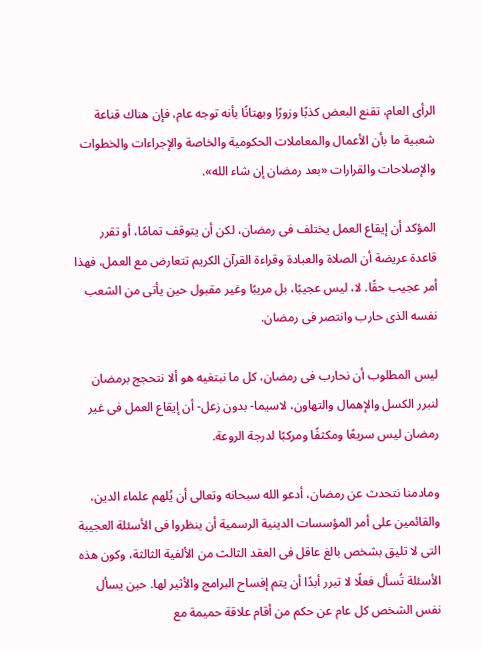الرأى العام، تقنع البعض كذبًا وزورًا وبهتانًا بأنه توجه عام، فإن هناك قناعة شعبية ما بأن الأعمال والمعاملات الحكومية والخاصة والإجراءات والخطوات والإصلاحات والقرارات «بعد رمضان إن شاء الله».

المؤكد أن إيقاع العمل يختلف فى رمضان، لكن أن يتوقف تمامًا، أو تقرر قاعدة عريضة أن الصلاة والعبادة وقراءة القرآن الكريم تتعارض مع العمل، فهذا أمر عجيب حقًا. لا، ليس عجيبًا، بل مريبًا وغير مقبول حين يأتى من الشعب نفسه الذى حارب وانتصر فى رمضان.

ليس المطلوب أن نحارب فى رمضان، كل ما نبتغيه هو ألا نتحجج برمضان لنبرر الكسل والإهمال والتهاون، لاسيما- بدون زعل- أن إيقاع العمل فى غير رمضان ليس سريعًا ومكثفًا ومركبًا لدرجة الروعة.

ومادمنا نتحدث عن رمضان، أدعو الله سبحانه وتعالى أن يُلهم علماء الدين، والقائمين على أمر المؤسسات الدينية الرسمية أن ينظروا فى الأسئلة العجيبة التى لا تليق بشخص بالغ عاقل فى العقد الثالث من الألفية الثالثة، وكون هذه الأسئلة تُسأل فعلًا لا تبرر أبدًا أن يتم إفساح البرامج والأثير لها. حين يسأل نفس الشخص كل عام عن حكم من أقام علاقة حميمة مع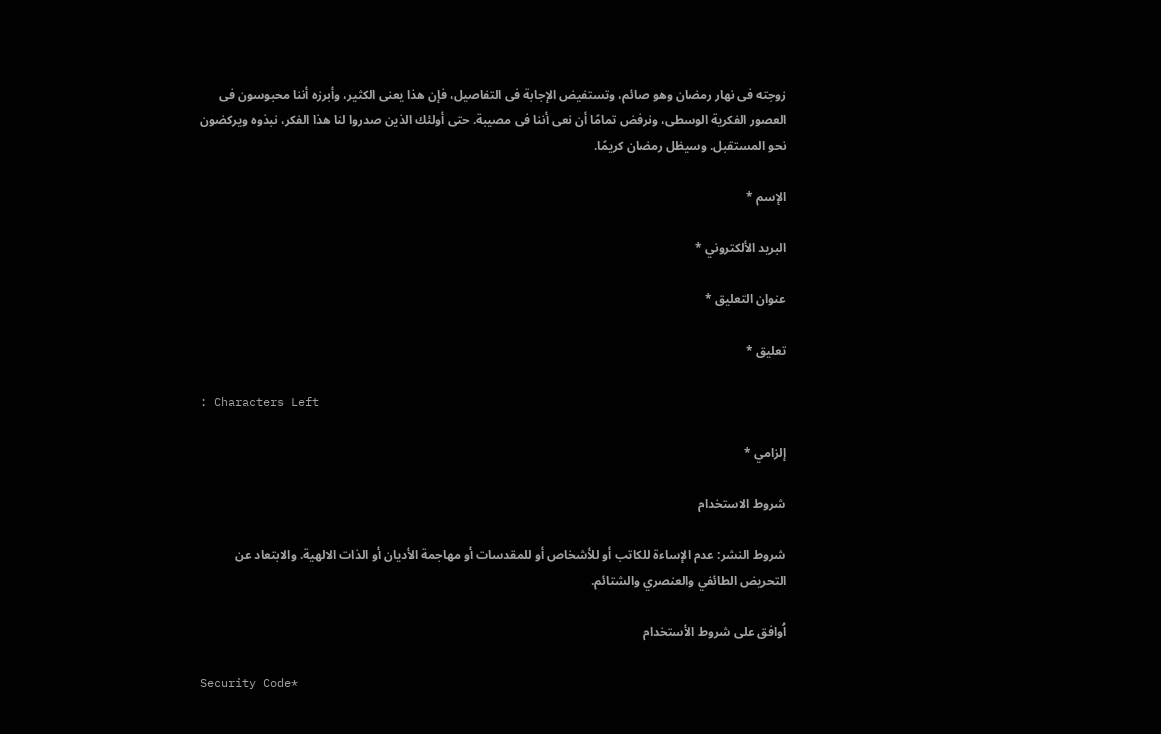زوجته فى نهار رمضان وهو صائم، وتستفيض الإجابة فى التفاصيل، فإن هذا يعنى الكثير، وأبرزه أننا محبوسون فى العصور الفكرية الوسطى، ونرفض تمامًا أن نعى أننا فى مصيبة. حتى أولئك الذين صدروا لنا هذا الفكر، نبذوه ويركضون نحو المستقبل. وسيظل رمضان كريمًا.

الإسم *

البريد الألكتروني *

عنوان التعليق *

تعليق *

: Characters Left

إلزامي *

شروط الاستخدام

شروط النشر: عدم الإساءة للكاتب أو للأشخاص أو للمقدسات أو مهاجمة الأديان أو الذات الالهية. والابتعاد عن التحريض الطائفي والعنصري والشتائم.

اُوافق على شروط الأستخدام

Security Code*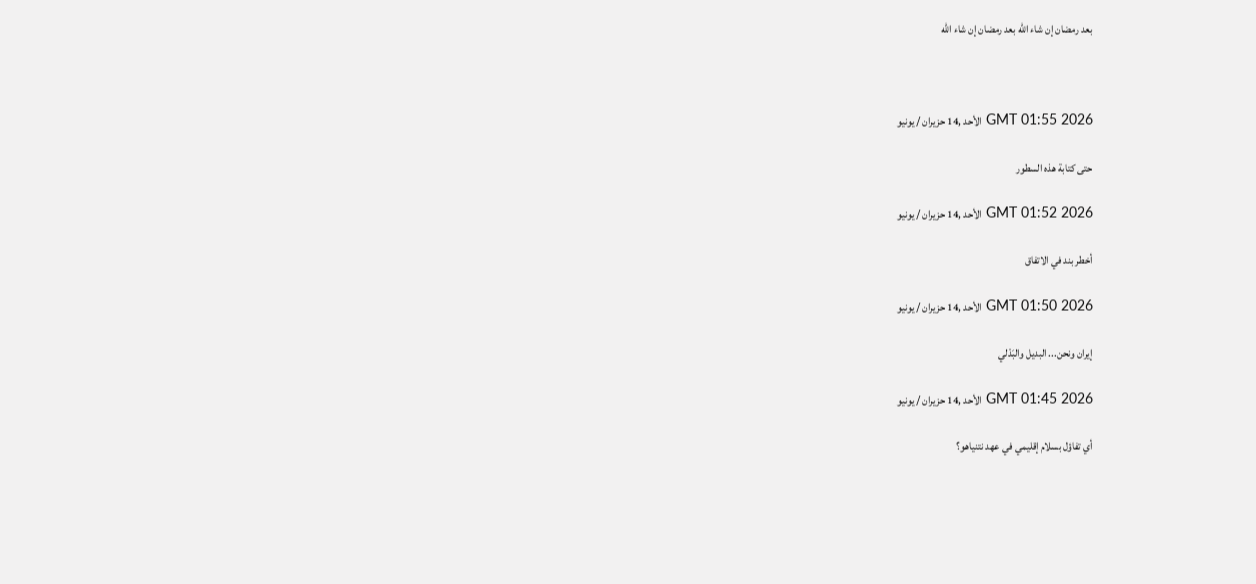بعد رمضان إن شاء الله بعد رمضان إن شاء الله



GMT 01:55 2026 الأحد ,14 حزيران / يونيو

حتى كتابة هذه السطور

GMT 01:52 2026 الأحد ,14 حزيران / يونيو

أخطر بند في الاتفاق

GMT 01:50 2026 الأحد ,14 حزيران / يونيو

إيران ونحن... البديل والبَدْلي

GMT 01:45 2026 الأحد ,14 حزيران / يونيو

أي تفاؤل بسلام إقليمي في عهد نتنياهو؟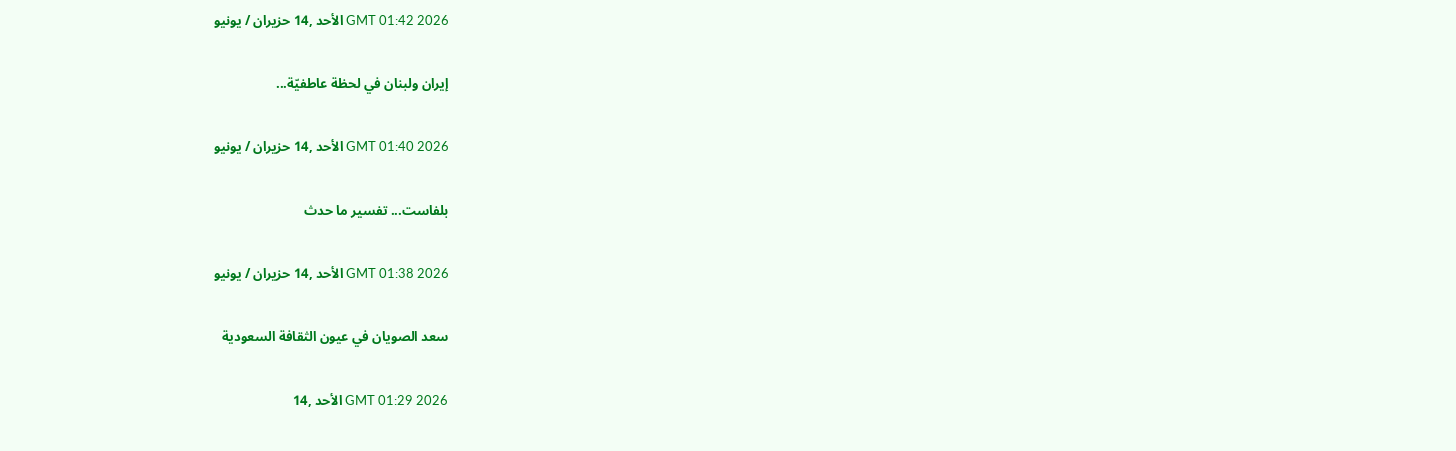GMT 01:42 2026 الأحد ,14 حزيران / يونيو

إيران ولبنان في لحظة عاطفيّة...

GMT 01:40 2026 الأحد ,14 حزيران / يونيو

بلفاست... تفسير ما حدث

GMT 01:38 2026 الأحد ,14 حزيران / يونيو

سعد الصويان في عيون الثقافة السعودية

GMT 01:29 2026 الأحد ,14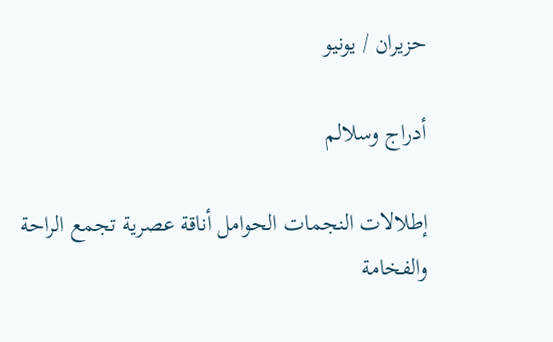حزيران / يونيو

أدراج وسلالم

إطلالات النجمات الحوامل أناقة عصرية تجمع الراحة والفخامة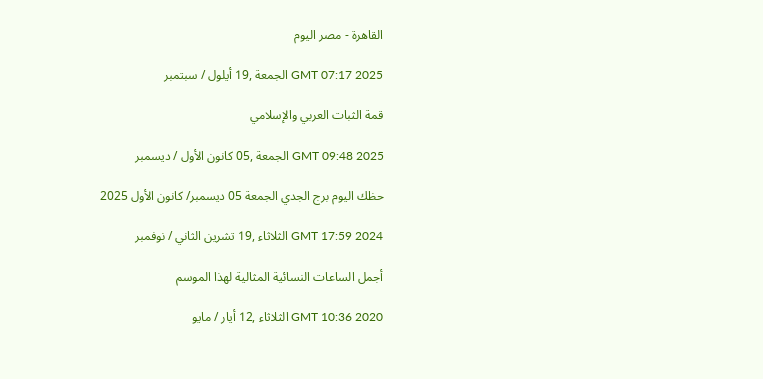القاهرة - مصر اليوم

GMT 07:17 2025 الجمعة ,19 أيلول / سبتمبر

قمة الثبات العربي والإسلامي

GMT 09:48 2025 الجمعة ,05 كانون الأول / ديسمبر

حظك اليوم برج الجدي الجمعة 05 ديسمبر/ كانون الأول 2025

GMT 17:59 2024 الثلاثاء ,19 تشرين الثاني / نوفمبر

أجمل الساعات النسائية المثالية لهذا الموسم

GMT 10:36 2020 الثلاثاء ,12 أيار / مايو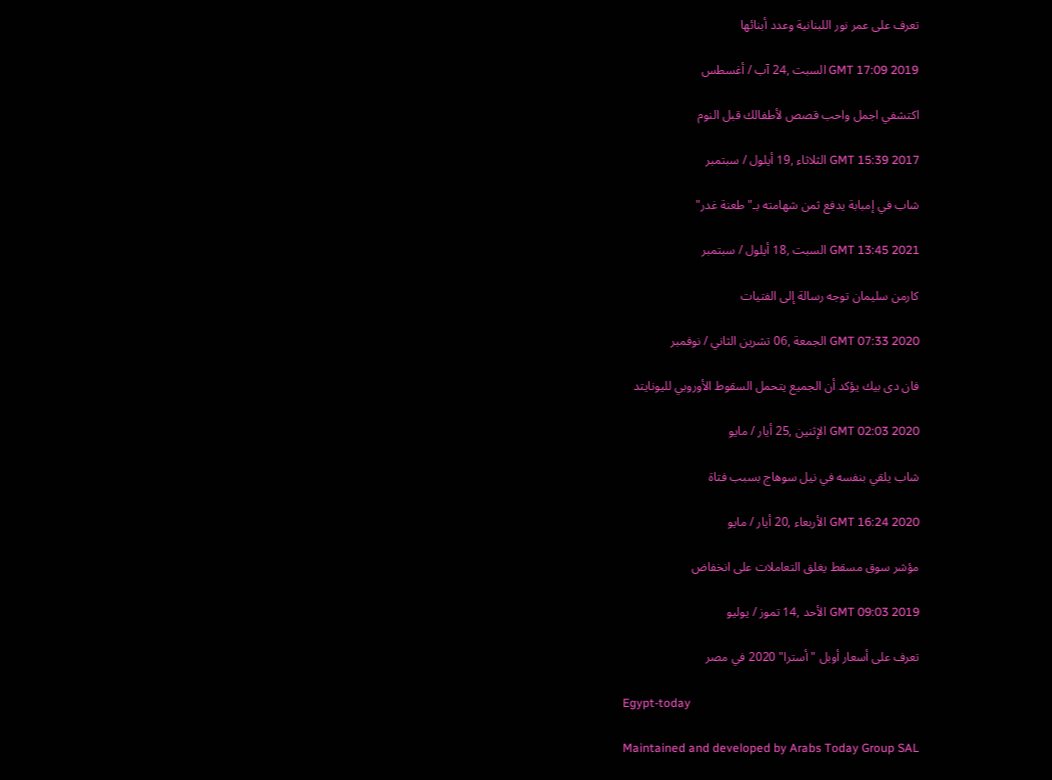تعرف على عمر نور اللبنانية وعدد أبنائها

GMT 17:09 2019 السبت ,24 آب / أغسطس

اكتشفي اجمل واحب قصص لأطفالك قبل النوم

GMT 15:39 2017 الثلاثاء ,19 أيلول / سبتمبر

شاب في إمبابة يدفع ثمن شهامته بـ"طعنة غدر"

GMT 13:45 2021 السبت ,18 أيلول / سبتمبر

كارمن سليمان توجه رسالة إلى الفتيات

GMT 07:33 2020 الجمعة ,06 تشرين الثاني / نوفمبر

فان دى بيك يؤكد أن الجميع يتحمل السقوط الأوروبي لليونايتد

GMT 02:03 2020 الإثنين ,25 أيار / مايو

شاب يلقي بنفسه في نيل سوهاج بسبب فتاة

GMT 16:24 2020 الأربعاء ,20 أيار / مايو

مؤشر سوق مسقط يغلق التعاملات على انخفاض

GMT 09:03 2019 الأحد ,14 تموز / يوليو

تعرف على أسعار أوبل "أسترا" 2020 في مصر

Egypt-today

Maintained and developed by Arabs Today Group SAL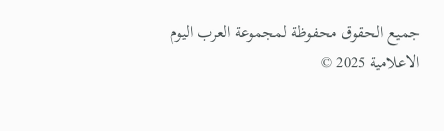جميع الحقوق محفوظة لمجموعة العرب اليوم الاعلامية 2025 ©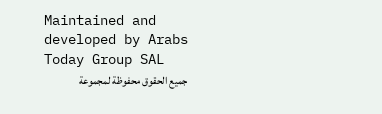Maintained and developed by Arabs Today Group SAL
جميع الحقوق محفوظة لمجموعة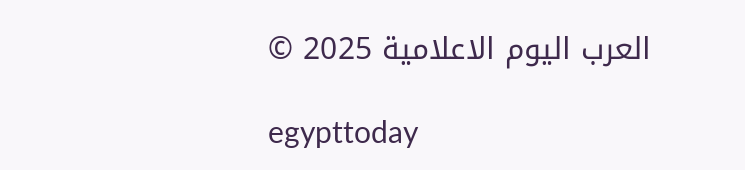العرب اليوم الاعلامية 2025 ©

egypttoday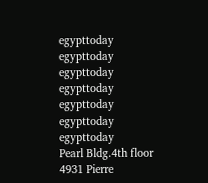egypttoday egypttoday egypttoday
egypttoday egypttoday egypttoday
egypttoday
Pearl Bldg.4th floor 4931 Pierre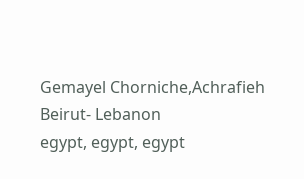Gemayel Chorniche,Achrafieh Beirut- Lebanon
egypt, egypt, egypt